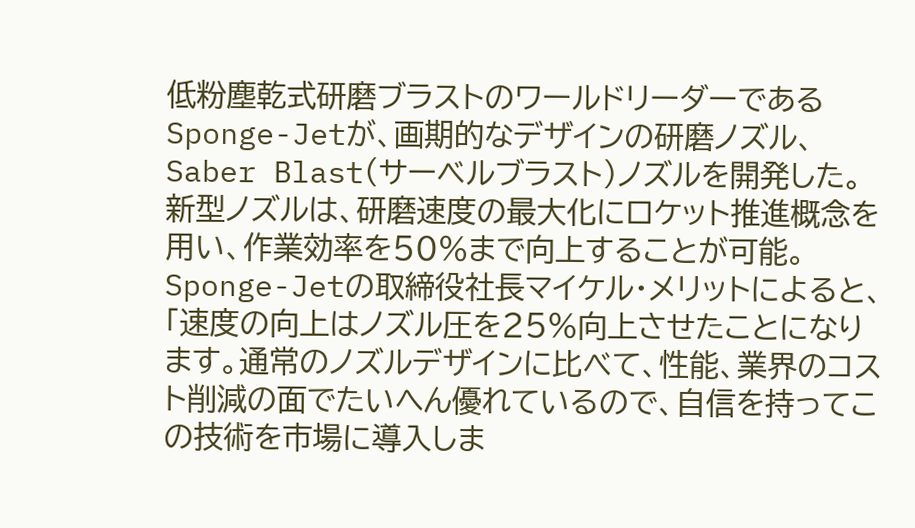低粉塵乾式研磨ブラストのワールドリーダーであるSponge-Jetが、画期的なデザインの研磨ノズル、Saber Blast(サーベルブラスト)ノズルを開発した。 新型ノズルは、研磨速度の最大化にロケット推進概念を用い、作業効率を50%まで向上することが可能。 Sponge-Jetの取締役社長マイケル・メリットによると、「速度の向上はノズル圧を25%向上させたことになります。通常のノズルデザインに比べて、性能、業界のコスト削減の面でたいへん優れているので、自信を持ってこの技術を市場に導入しま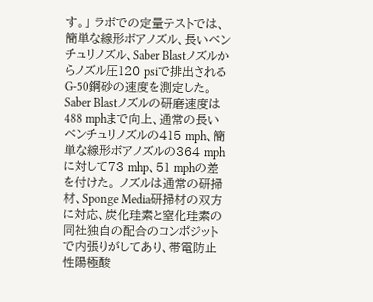す。」 ラボでの定量テストでは、簡単な線形ボアノズル、長いベンチュリノズル、Saber Blastノズルからノズル圧120 psiで排出されるG-50鋼砂の速度を測定した。 Saber Blastノズルの研磨速度は488 mphまで向上、通常の長いベンチュリノズルの415 mph、簡単な線形ボアノズルの364 mphに対して73 mhp、51 mphの差を付けた。 ノズルは通常の研掃材、Sponge Media研掃材の双方に対応、炭化珪素と窒化珪素の同社独自の配合のコンポジットで内張りがしてあり、帯電防止性陽極酸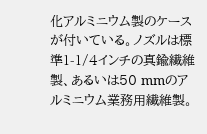化アルミニウム製のケースが付いている。ノズルは標準1-1/4インチの真鍮繊維製、あるいは50 mmのアルミニウム業務用繊維製。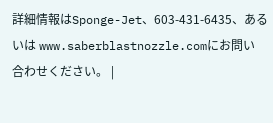詳細情報はSponge-Jet、603-431-6435、あるいは www.saberblastnozzle.comにお問い合わせください。 |